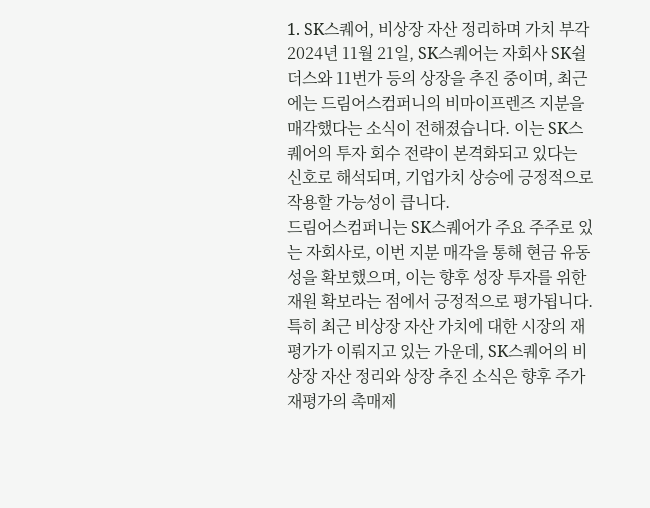1. SK스퀘어, 비상장 자산 정리하며 가치 부각
2024년 11월 21일, SK스퀘어는 자회사 SK쉴더스와 11번가 등의 상장을 추진 중이며, 최근에는 드림어스컴퍼니의 비마이프렌즈 지분을 매각했다는 소식이 전해졌습니다. 이는 SK스퀘어의 투자 회수 전략이 본격화되고 있다는 신호로 해석되며, 기업가치 상승에 긍정적으로 작용할 가능성이 큽니다.
드림어스컴퍼니는 SK스퀘어가 주요 주주로 있는 자회사로, 이번 지분 매각을 통해 현금 유동성을 확보했으며, 이는 향후 성장 투자를 위한 재원 확보라는 점에서 긍정적으로 평가됩니다. 특히 최근 비상장 자산 가치에 대한 시장의 재평가가 이뤄지고 있는 가운데, SK스퀘어의 비상장 자산 정리와 상장 추진 소식은 향후 주가 재평가의 촉매제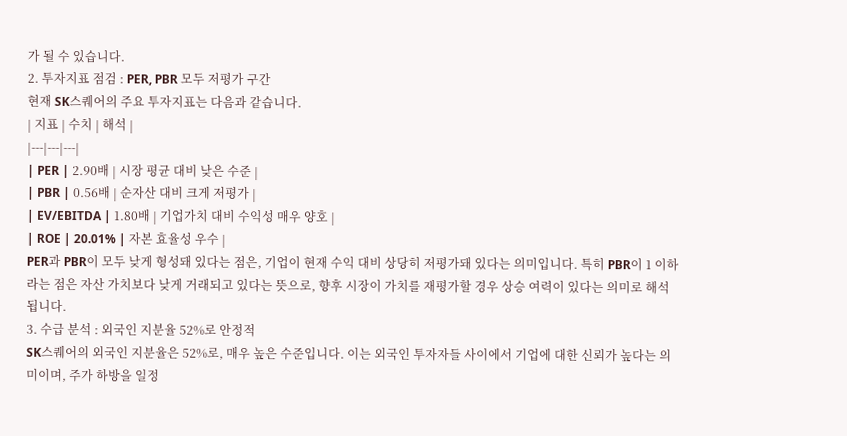가 될 수 있습니다.
2. 투자지표 점검 : PER, PBR 모두 저평가 구간
현재 SK스퀘어의 주요 투자지표는 다음과 같습니다.
| 지표 | 수치 | 해석 |
|---|---|---|
| PER | 2.90배 | 시장 평균 대비 낮은 수준 |
| PBR | 0.56배 | 순자산 대비 크게 저평가 |
| EV/EBITDA | 1.80배 | 기업가치 대비 수익성 매우 양호 |
| ROE | 20.01% | 자본 효율성 우수 |
PER과 PBR이 모두 낮게 형성돼 있다는 점은, 기업이 현재 수익 대비 상당히 저평가돼 있다는 의미입니다. 특히 PBR이 1 이하라는 점은 자산 가치보다 낮게 거래되고 있다는 뜻으로, 향후 시장이 가치를 재평가할 경우 상승 여력이 있다는 의미로 해석됩니다.
3. 수급 분석 : 외국인 지분율 52%로 안정적
SK스퀘어의 외국인 지분율은 52%로, 매우 높은 수준입니다. 이는 외국인 투자자들 사이에서 기업에 대한 신뢰가 높다는 의미이며, 주가 하방을 일정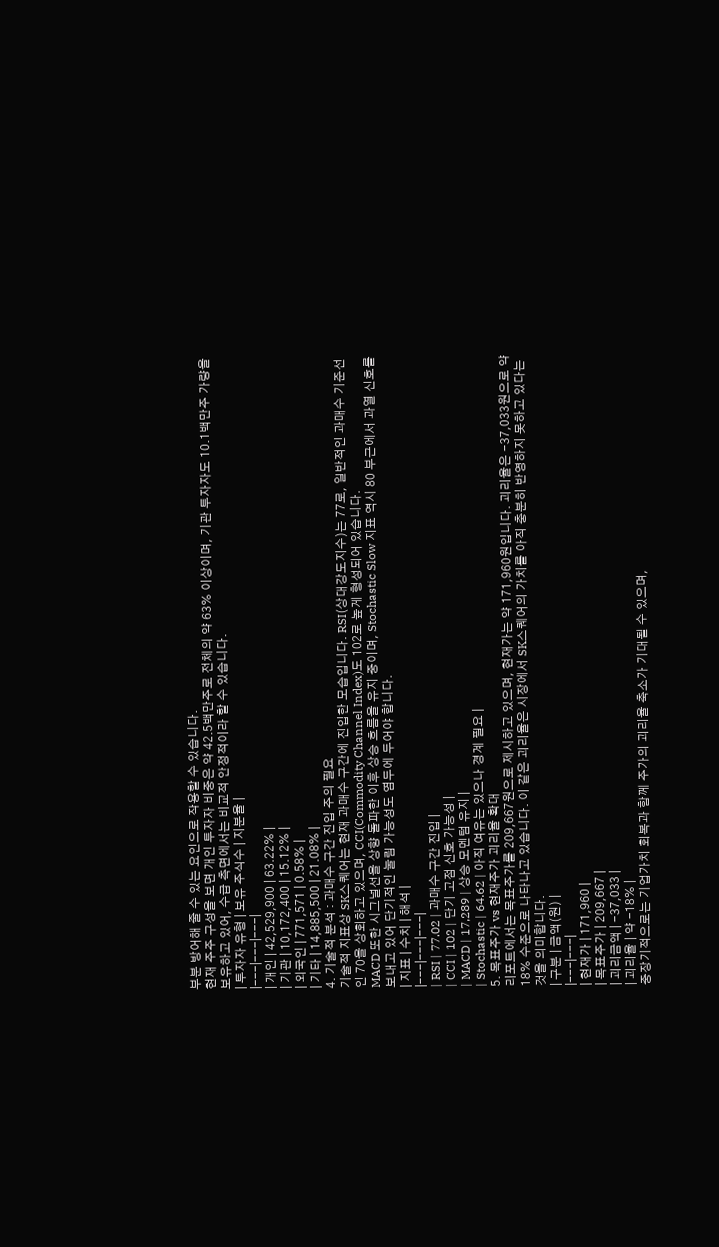부분 방어해 줄 수 있는 요인으로 작용할 수 있습니다.
현재 주주 구성을 보면 개인 투자자 비중은 약 42.5백만주로 전체의 약 63% 이상이며, 기관 투자자도 10.1백만주 가량을 보유하고 있어, 수급 측면에서는 비교적 안정적이라 할 수 있습니다.
| 투자자 유형 | 보유 주식수 | 지분율 |
|---|---|---|
| 개인 | 42,529,900 | 63.22% |
| 기관 | 10,172,400 | 15.12% |
| 외국인 | 771,571 | 0.58% |
| 기타 | 14,885,500 | 21.08% |
4. 기술적 분석 : 과매수 구간 진입 주의 필요
기술적 지표상 SK스퀘어는 현재 과매수 구간에 진입한 모습입니다. RSI(상대강도지수)는 77로, 일반적인 과매수 기준선인 70을 상회하고 있으며, CCI(Commodity Channel Index)도 102로 높게 형성되어 있습니다.
MACD 또한 시그널선을 상향 돌파한 이후 상승 흐름을 유지 중이며, Stochastic Slow 지표 역시 80 부근에서 과열 신호를 보내고 있어 단기적인 눌림 가능성도 염두에 두어야 합니다.
| 지표 | 수치 | 해석 |
|---|---|---|
| RSI | 77.02 | 과매수 구간 진입 |
| CCI | 102 | 단기 고점 신호 가능성 |
| MACD | 17,289 | 상승 모멘텀 유지 |
| Stochastic | 64.62 | 아직 여유는 있으나 경계 필요 |
5. 목표주가 vs 현재주가 괴리율 확대
리포트에서는 목표주가를 209,667원으로 제시하고 있으며, 현재가는 약 171,960원입니다. 괴리율은 -37,033원으로 약 18% 수준으로 나타나고 있습니다. 이 같은 괴리율은 시장에서 SK스퀘어의 가치를 아직 충분히 반영하지 못하고 있다는 것을 의미합니다.
| 구분 | 금액(원) |
|---|---|
| 현재가 | 171,960 |
| 목표주가 | 209,667 |
| 괴리금액 | -37,033 |
| 괴리율 | 약 -18% |
중장기적으로는 기업가치 회복과 함께 주가의 괴리율 축소가 기대될 수 있으며,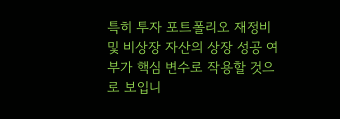특히 투자 포트폴리오 재정비 및 비상장 자산의 상장 성공 여부가 핵심 변수로 작용할 것으로 보입니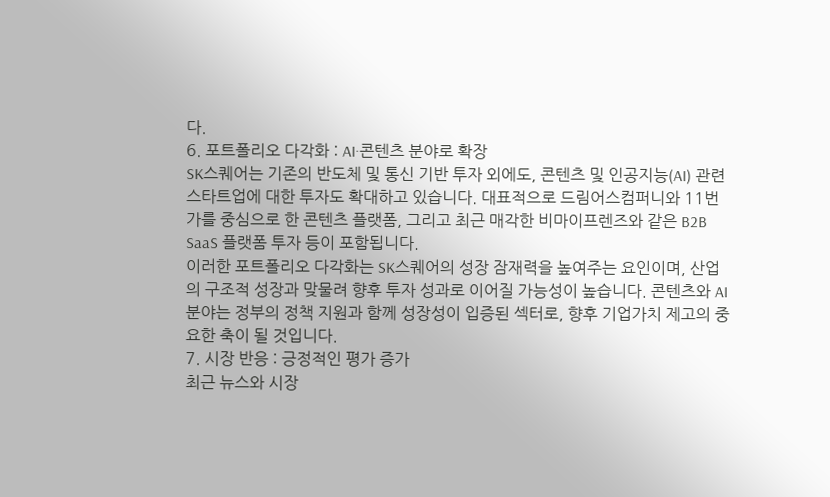다.
6. 포트폴리오 다각화 : AI·콘텐츠 분야로 확장
SK스퀘어는 기존의 반도체 및 통신 기반 투자 외에도, 콘텐츠 및 인공지능(AI) 관련 스타트업에 대한 투자도 확대하고 있습니다. 대표적으로 드림어스컴퍼니와 11번가를 중심으로 한 콘텐츠 플랫폼, 그리고 최근 매각한 비마이프렌즈와 같은 B2B SaaS 플랫폼 투자 등이 포함됩니다.
이러한 포트폴리오 다각화는 SK스퀘어의 성장 잠재력을 높여주는 요인이며, 산업의 구조적 성장과 맞물려 향후 투자 성과로 이어질 가능성이 높습니다. 콘텐츠와 AI 분야는 정부의 정책 지원과 함께 성장성이 입증된 섹터로, 향후 기업가치 제고의 중요한 축이 될 것입니다.
7. 시장 반응 : 긍정적인 평가 증가
최근 뉴스와 시장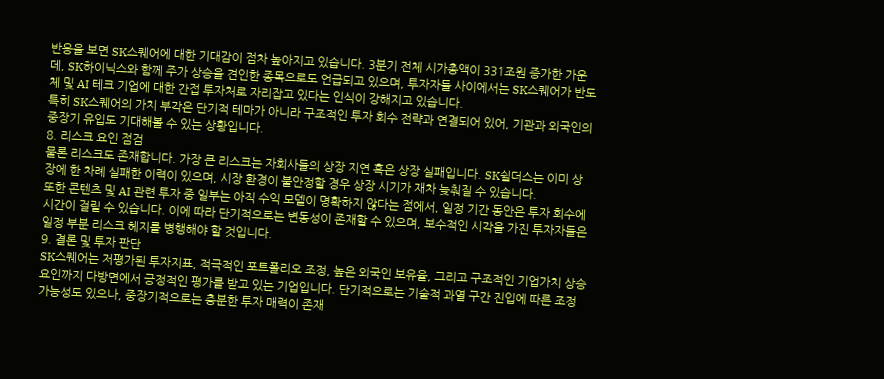반응을 보면 SK스퀘어에 대한 기대감이 점차 높아지고 있습니다. 3분기 전체 시가총액이 331조원 증가한 가운데, SK하이닉스와 함께 주가 상승을 견인한 종목으로도 언급되고 있으며, 투자자들 사이에서는 SK스퀘어가 반도체 및 AI 테크 기업에 대한 간접 투자처로 자리잡고 있다는 인식이 강해지고 있습니다.
특히 SK스퀘어의 가치 부각은 단기적 테마가 아니라 구조적인 투자 회수 전략과 연결되어 있어, 기관과 외국인의 중장기 유입도 기대해볼 수 있는 상황입니다.
8. 리스크 요인 점검
물론 리스크도 존재합니다. 가장 큰 리스크는 자회사들의 상장 지연 혹은 상장 실패입니다. SK쉴더스는 이미 상장에 한 차례 실패한 이력이 있으며, 시장 환경이 불안정할 경우 상장 시기가 재차 늦춰질 수 있습니다.
또한 콘텐츠 및 AI 관련 투자 중 일부는 아직 수익 모델이 명확하지 않다는 점에서, 일정 기간 동안은 투자 회수에 시간이 걸릴 수 있습니다. 이에 따라 단기적으로는 변동성이 존재할 수 있으며, 보수적인 시각을 가진 투자자들은 일정 부분 리스크 헤지를 병행해야 할 것입니다.
9. 결론 및 투자 판단
SK스퀘어는 저평가된 투자지표, 적극적인 포트폴리오 조정, 높은 외국인 보유율, 그리고 구조적인 기업가치 상승 요인까지 다방면에서 긍정적인 평가를 받고 있는 기업입니다. 단기적으로는 기술적 과열 구간 진입에 따른 조정 가능성도 있으나, 중장기적으로는 충분한 투자 매력이 존재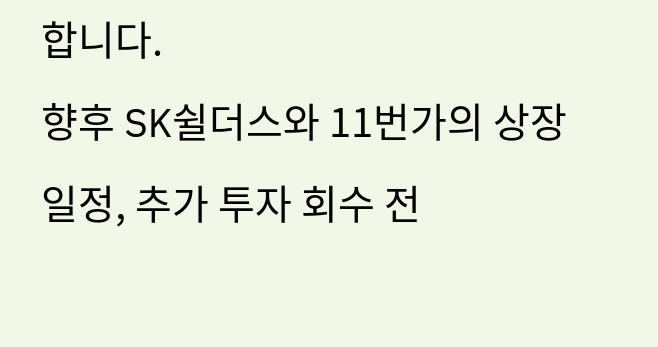합니다.
향후 SK쉴더스와 11번가의 상장 일정, 추가 투자 회수 전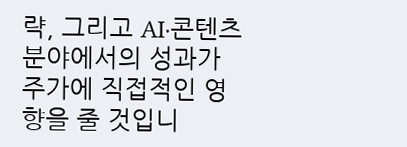략, 그리고 AI·콘텐츠 분야에서의 성과가 주가에 직접적인 영향을 줄 것입니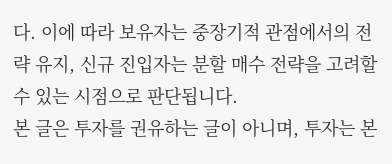다. 이에 따라 보유자는 중장기적 관점에서의 전략 유지, 신규 진입자는 분할 매수 전략을 고려할 수 있는 시점으로 판단됩니다.
본 글은 투자를 권유하는 글이 아니며, 투자는 본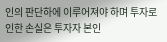인의 판단하에 이루어져야 하며 투자로 인한 손실은 투자자 본인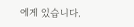에게 있습니다.